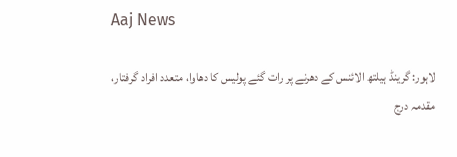Aaj News

لاہور: گرینڈ ہیلتھ الائنس کے دھرنے پر رات گئے پولیس کا دھاوا، متعدد افراد گرفتار، مقدمہ درج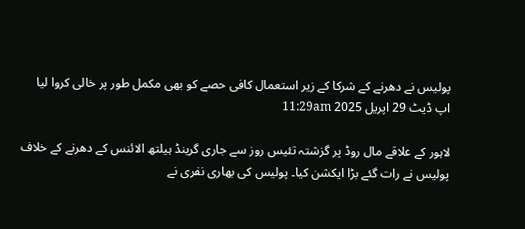پولیس نے دھرنے کے شرکا کے زیر استعمال کافی حصے کو بھی مکمل طور پر خالی کروا لیا
اپ ڈیٹ 29 اپريل 2025 11:29am

لاہور کے علاقے مال روڈ پر گزشتہ تئیس روز سے جاری گرینڈ ہیلتھ الائنس کے دھرنے کے خلاف پولیس نے رات گئے بڑا ایکشن کیا۔ پولیس کی بھاری نفری نے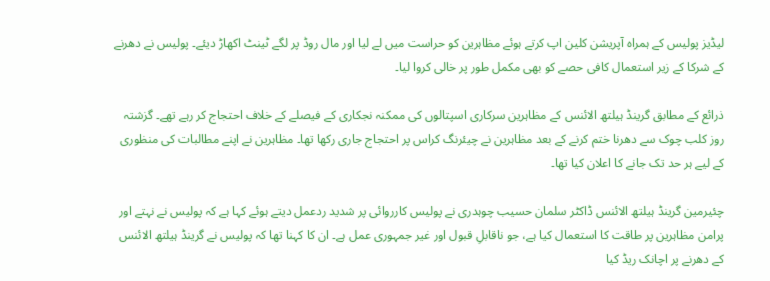لیڈیز پولیس کے ہمراہ آپریشن کلین اپ کرتے ہوئے مظاہرین کو حراست میں لے لیا اور مال روڈ پر لگے ٹینٹ اکھاڑ دیئے۔ پولیس نے دھرنے کے شرکا کے زیر استعمال کافی حصے کو بھی مکمل طور پر خالی کروا لیا۔

ذرائع کے مطابق گرینڈ ہیلتھ الائنس کے مظاہرین سرکاری اسپتالوں کی ممکنہ نجکاری کے فیصلے کے خلاف احتجاج کر رہے تھے۔ گزشتہ روز کلب چوک سے دھرنا ختم کرنے کے بعد مظاہرین نے چیئرنگ کراس پر احتجاج جاری رکھا تھا۔ مظاہرین نے اپنے مطالبات کی منظوری کے لیے ہر حد تک جانے کا اعلان کیا تھا۔

چئیرمین گرینڈ ہیلتھ الائنس ڈاکٹر سلمان حسیب چوہدری نے پولیس کارروائی پر شدید ردعمل دیتے ہوئے کہا ہے کہ پولیس نے نہتے اور پرامن مظاہرین پر طاقت کا استعمال کیا ہے، جو ناقابلِ قبول اور غیر جمہوری عمل ہے۔ ان کا کہنا تھا کہ پولیس نے گرینڈ ہیلتھ الائنس کے دھرنے پر اچانک ریڈ کیا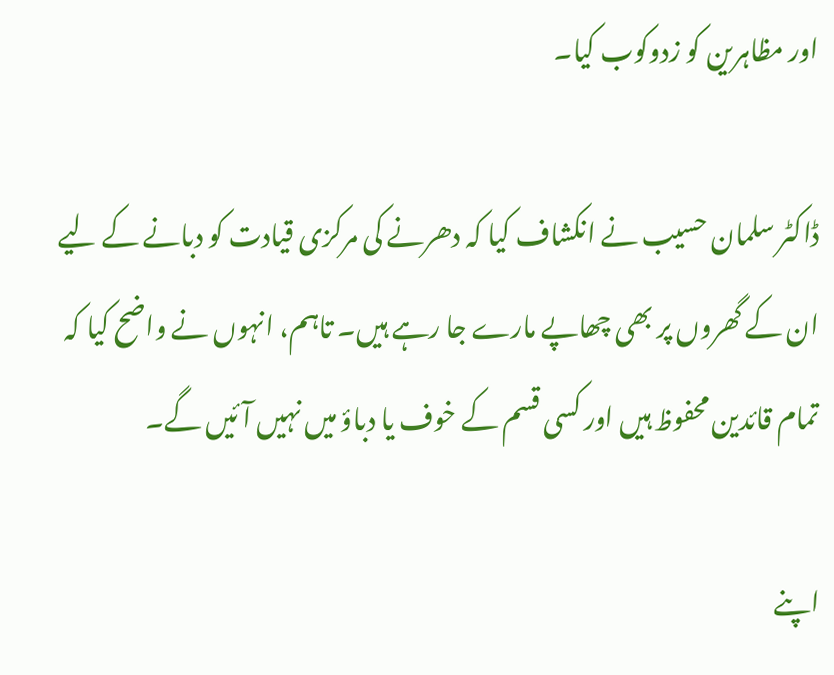اور مظاہرین کو زدوکوب کیا۔

ڈاکٹر سلمان حسیب نے انکشاف کیا کہ دھرنے کی مرکزی قیادت کو دبانے کے لیے ان کے گھروں پر بھی چھاپے مارے جا رہے ہیں۔ تاہم، انہوں نے واضح کیا کہ تمام قائدین محفوظ ہیں اور کسی قسم کے خوف یا دباؤ میں نہیں آئیں گے۔

اپنے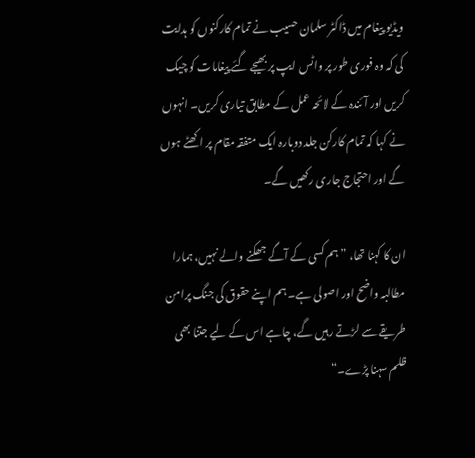ویڈیو پیغام میں ڈاکٹر سلمان حسیب نے تمام کارکنوں کو ہدایت کی کہ وہ فوری طور پر واٹس ایپ پر بھیجے گئے پیغامات کو چیک کریں اور آئندہ کے لائحہ عمل کے مطابق تیاری کریں۔ انہوں نے کہا کہ تمام کارکن جلد دوبارہ ایک متفقہ مقام پر اکھٹے ہوں گے اور احتجاج جاری رکھیں گے۔

ان کا کہنا تھا، ”ہم کسی کے آگے جھکنے والے نہیں، ہمارا مطالبہ واضح اور اصولی ہے۔ ہم اپنے حقوق کی جنگ پرامن طریقے سے لڑتے رہیں گے، چاہے اس کے لیے جتنا بھی ظلم سہنا پڑے۔“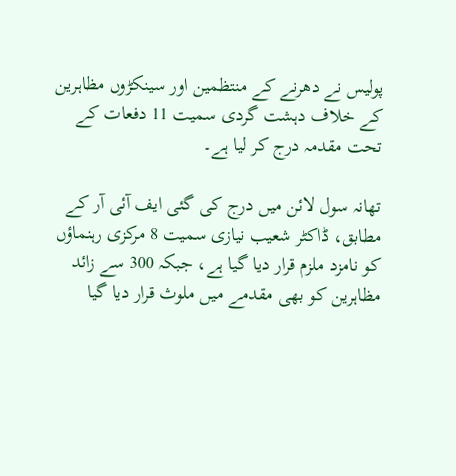پولیس نے دھرنے کے منتظمین اور سینکڑوں مظاہرین کے خلاف دہشت گردی سمیت 11 دفعات کے تحت مقدمہ درج کر لیا ہے۔

تھانہ سول لائن میں درج کی گئی ایف آئی آر کے مطابق، ڈاکٹر شعیب نیازی سمیت 8 مرکزی رہنماؤں کو نامزد ملزم قرار دیا گیا ہے، جبکہ 300 سے زائد مظاہرین کو بھی مقدمے میں ملوث قرار دیا گیا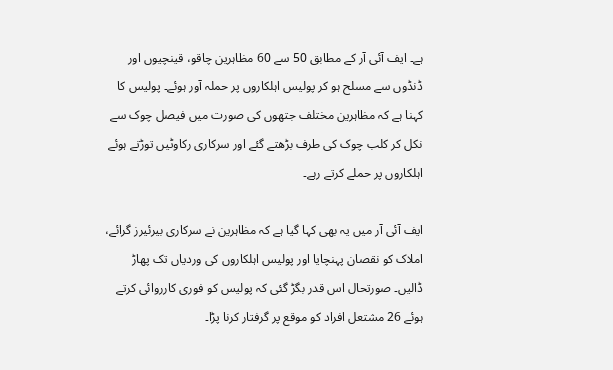ہے۔ ایف آئی آر کے مطابق 50 سے 60 مظاہرین چاقو، قینچیوں اور ڈنڈوں سے مسلح ہو کر پولیس اہلکاروں پر حملہ آور ہوئے۔ پولیس کا کہنا ہے کہ مظاہرین مختلف جتھوں کی صورت میں فیصل چوک سے نکل کر کلب چوک کی طرف بڑھتے گئے اور سرکاری رکاوٹیں توڑتے ہوئے اہلکاروں پر حملے کرتے رہے۔

ایف آئی آر میں یہ بھی کہا گیا ہے کہ مظاہرین نے سرکاری بیرئیرز گرائے، املاک کو نقصان پہنچایا اور پولیس اہلکاروں کی وردیاں تک پھاڑ ڈالیں۔ صورتحال اس قدر بگڑ گئی کہ پولیس کو فوری کارروائی کرتے ہوئے 26 مشتعل افراد کو موقع پر گرفتار کرنا پڑا۔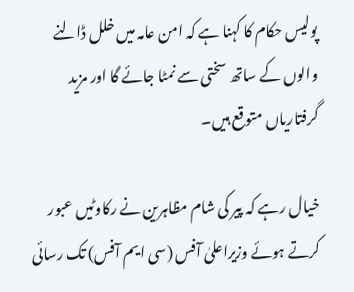پولیس حکام کا کہنا ہے کہ امن عامہ میں خلل ڈالنے والوں کے ساتھ سختی سے نمٹا جائے گا اور مزید گرفتاریاں متوقع ہیں۔

خیال رہے کہ پیر کی شام مظاہرین نے رکاوٹیں عبور کرتے ہوئے وزیراعلیٰ آفس (سی ایم آفس) تک رسائی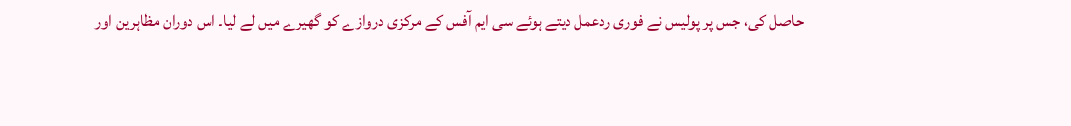حاصل کی، جس پر پولیس نے فوری ردعمل دیتے ہوئے سی ایم آفس کے مرکزی دروازے کو گھیرے میں لے لیا۔ اس دوران مظاہرین اور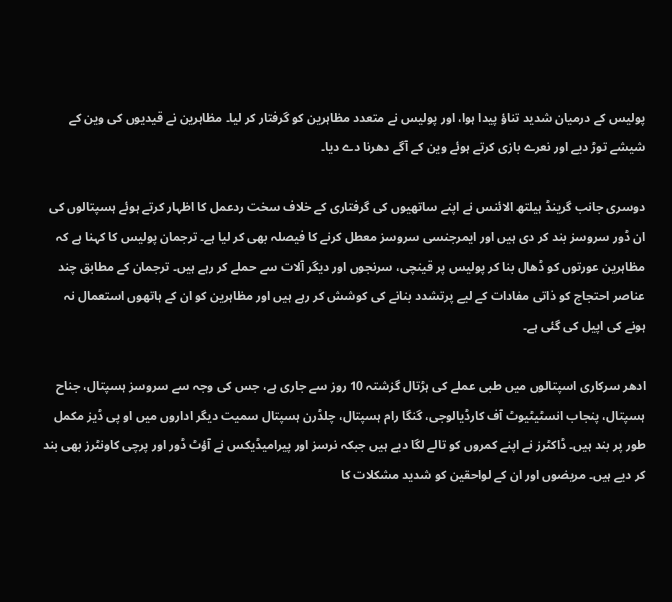پولیس کے درمیان شدید تناؤ پیدا ہوا، اور پولیس نے متعدد مظاہرین کو گرفتار کر لیا۔ مظاہرین نے قیدیوں کی وین کے شیشے توڑ دیے اور نعرے بازی کرتے ہوئے وین کے آگے دھرنا دے دیا۔

دوسری جانب گرینڈ ہیلتھ الائنس نے اپنے ساتھیوں کی گرفتاری کے خلاف سخت ردعمل کا اظہار کرتے ہوئے ہسپتالوں کی ان ڈور سروسز بند کر دی ہیں اور ایمرجنسی سروسز معطل کرنے کا فیصلہ بھی کر لیا ہے۔ ترجمان پولیس کا کہنا ہے کہ مظاہرین عورتوں کو ڈھال بنا کر پولیس پر قینچی، سرنجوں اور دیگر آلات سے حملے کر رہے ہیں۔ ترجمان کے مطابق چند عناصر احتجاج کو ذاتی مفادات کے لیے پرتشدد بنانے کی کوشش کر رہے ہیں اور مظاہرین کو ان کے ہاتھوں استعمال نہ ہونے کی اپیل کی گئی ہے۔

ادھر سرکاری اسپتالوں میں طبی عملے کی ہڑتال گزشتہ 10 روز سے جاری ہے، جس کی وجہ سے سروسز ہسپتال، جناح ہسپتال، پنجاب انسٹیٹیوٹ آف کارڈیالوجی، گنگا رام ہسپتال، چلڈرن ہسپتال سمیت دیگر اداروں میں او پی ڈیز مکمل طور پر بند ہیں۔ ڈاکٹرز نے اپنے کمروں کو تالے لگا دیے ہیں جبکہ نرسز اور پیرامیڈیکس نے آؤٹ ڈور اور پرچی کاونٹرز بھی بند کر دیے ہیں۔ مریضوں اور ان کے لواحقین کو شدید مشکلات کا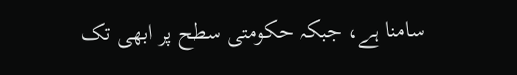سامنا ہے، جبکہ حکومتی سطح پر ابھی تک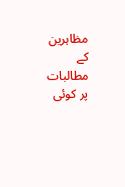مظاہرین کے مطالبات پر کوئی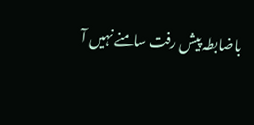باضابطہ پیش رفت سامنے نہیں آ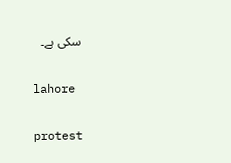سکی ہے۔

lahore

protest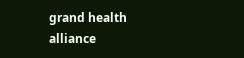grand health alliance